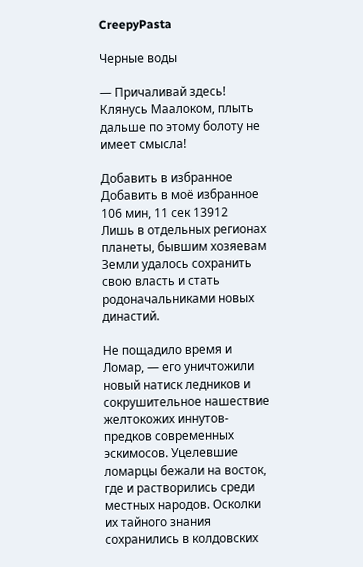CreepyPasta

Черные воды

— Причаливай здесь! Клянусь Маалоком, плыть дальше по этому болоту не имеет смысла!

Добавить в избранное Добавить в моё избранное
106 мин, 11 сек 13912
Лишь в отдельных регионах планеты, бывшим хозяевам Земли удалось сохранить свою власть и стать родоначальниками новых династий.

Не пощадило время и Ломар, — его уничтожили новый натиск ледников и сокрушительное нашествие желтокожих иннутов-предков современных эскимосов. Уцелевшие ломарцы бежали на восток, где и растворились среди местных народов. Осколки их тайного знания сохранились в колдовских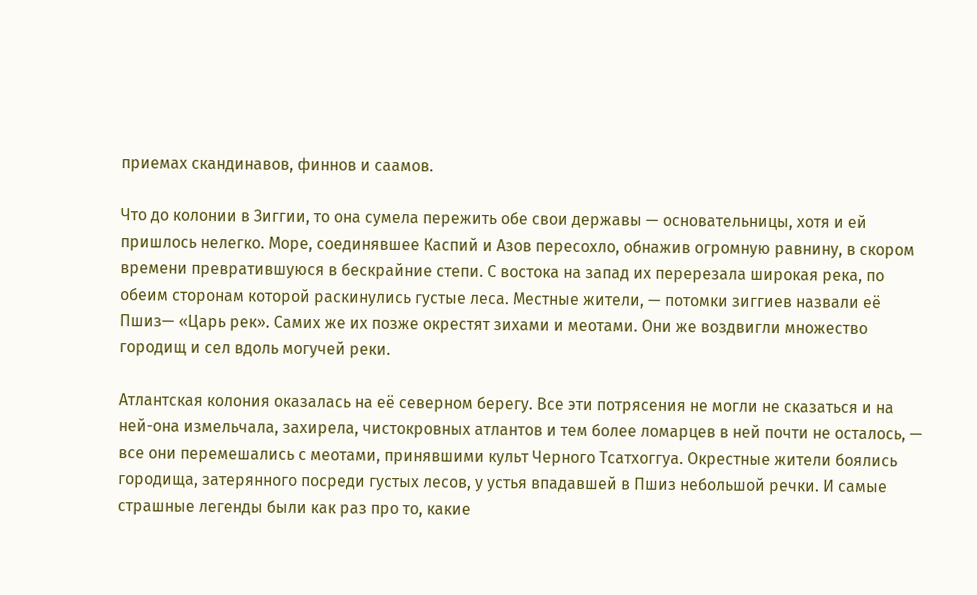приемах скандинавов, финнов и саамов.

Что до колонии в Зиггии, то она сумела пережить обе свои державы — основательницы, хотя и ей пришлось нелегко. Море, соединявшее Каспий и Азов пересохло, обнажив огромную равнину, в скором времени превратившуюся в бескрайние степи. С востока на запад их перерезала широкая река, по обеим сторонам которой раскинулись густые леса. Местные жители, — потомки зиггиев назвали её Пшиз— «Царь рек». Самих же их позже окрестят зихами и меотами. Они же воздвигли множество городищ и сел вдоль могучей реки.

Атлантская колония оказалась на её северном берегу. Все эти потрясения не могли не сказаться и на ней-она измельчала, захирела, чистокровных атлантов и тем более ломарцев в ней почти не осталось, — все они перемешались с меотами, принявшими культ Черного Тсатхоггуа. Окрестные жители боялись городища, затерянного посреди густых лесов, у устья впадавшей в Пшиз небольшой речки. И самые страшные легенды были как раз про то, какие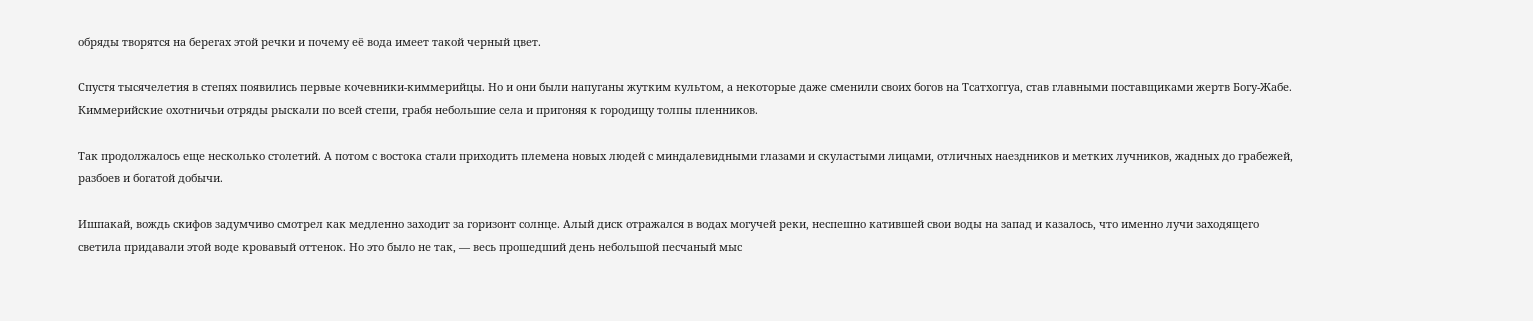обряды творятся на берегах этой речки и почему её вода имеет такой черный цвет.

Спустя тысячелетия в степях появились первые кочевники-киммерийцы. Но и они были напуганы жутким культом, а некоторые даже сменили своих богов на Тсатхоггуа, став главными поставщиками жертв Богу-Жабе. Киммерийские охотничьи отряды рыскали по всей степи, грабя небольшие села и пригоняя к городищу толпы пленников.

Так продолжалось еще несколько столетий. А потом с востока стали приходить племена новых людей с миндалевидными глазами и скуластыми лицами, отличных наездников и метких лучников, жадных до грабежей, разбоев и богатой добычи.

Ишпакай, вождь скифов задумчиво смотрел как медленно заходит за горизонт солнце. Алый диск отражался в водах могучей реки, неспешно катившей свои воды на запад и казалось, что именно лучи заходящего светила придавали этой воде кровавый оттенок. Но это было не так, — весь прошедший день небольшой песчаный мыс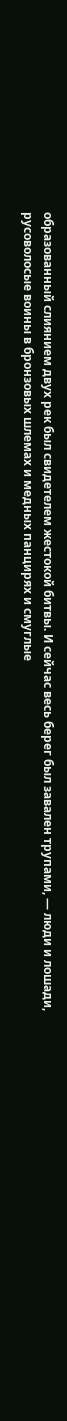образованный слиянием двух рек был свидетелем жестокой битвы. И сейчас весь берег был завален трупами, — люди и лошади, русоволосые воины в бронзовых шлемах и медных панцирях и смуглые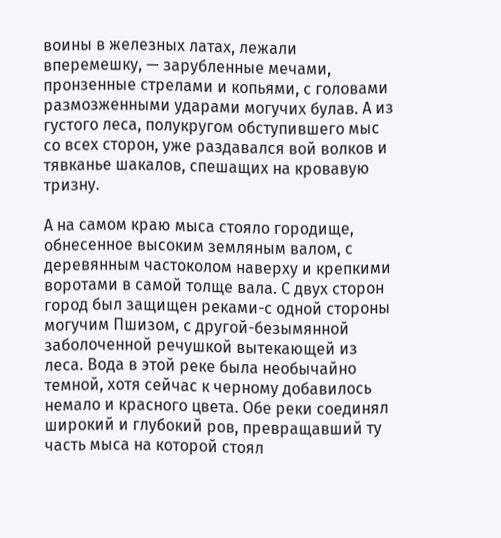воины в железных латах, лежали вперемешку, — зарубленные мечами, пронзенные стрелами и копьями, с головами размозженными ударами могучих булав. А из густого леса, полукругом обступившего мыс со всех сторон, уже раздавался вой волков и тявканье шакалов, спешащих на кровавую тризну.

А на самом краю мыса стояло городище, обнесенное высоким земляным валом, с деревянным частоколом наверху и крепкими воротами в самой толще вала. С двух сторон город был защищен реками-с одной стороны могучим Пшизом, с другой-безымянной заболоченной речушкой вытекающей из леса. Вода в этой реке была необычайно темной, хотя сейчас к черному добавилось немало и красного цвета. Обе реки соединял широкий и глубокий ров, превращавший ту часть мыса на которой стоял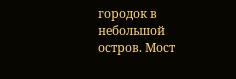городок в небольшой остров. Мост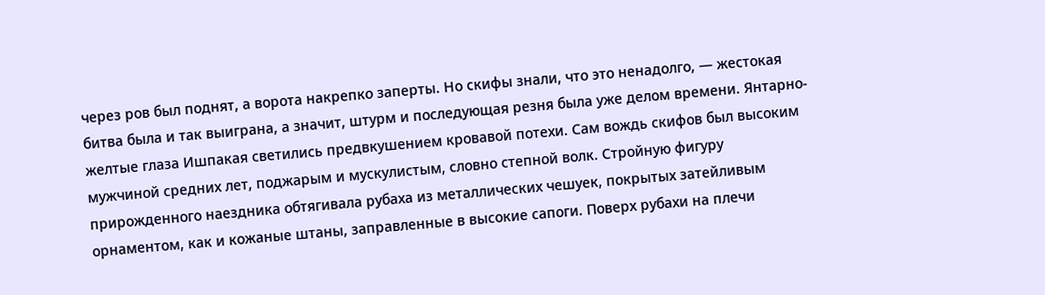через ров был поднят, а ворота накрепко заперты. Но скифы знали, что это ненадолго, — жестокая битва была и так выиграна, а значит, штурм и последующая резня была уже делом времени. Янтарно-желтые глаза Ишпакая светились предвкушением кровавой потехи. Сам вождь скифов был высоким мужчиной средних лет, поджарым и мускулистым, словно степной волк. Стройную фигуру прирожденного наездника обтягивала рубаха из металлических чешуек, покрытых затейливым орнаментом, как и кожаные штаны, заправленные в высокие сапоги. Поверх рубахи на плечи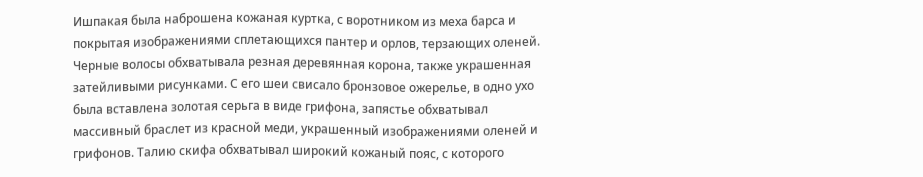Ишпакая была наброшена кожаная куртка, с воротником из меха барса и покрытая изображениями сплетающихся пантер и орлов, терзающих оленей. Черные волосы обхватывала резная деревянная корона, также украшенная затейливыми рисунками. С его шеи свисало бронзовое ожерелье, в одно ухо была вставлена золотая серьга в виде грифона, запястье обхватывал массивный браслет из красной меди, украшенный изображениями оленей и грифонов. Талию скифа обхватывал широкий кожаный пояс, с которого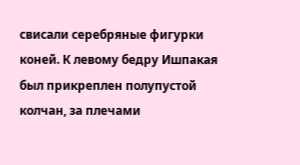свисали серебряные фигурки коней. К левому бедру Ишпакая был прикреплен полупустой колчан, за плечами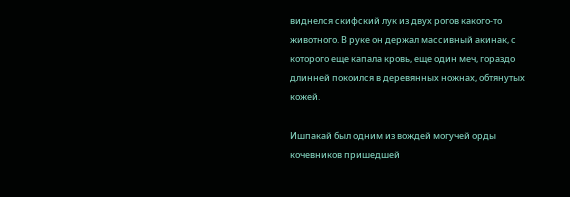виднелся скифский лук из двух рогов какого-то животного. В руке он держал массивный акинак, с которого еще капала кровь, еще один меч, гораздо длинней покоился в деревянных ножнах, обтянутых кожей.

Ишпакай был одним из вождей могучей орды кочевников пришедшей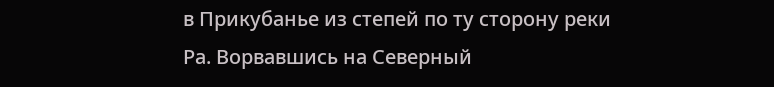в Прикубанье из степей по ту сторону реки Ра. Ворвавшись на Северный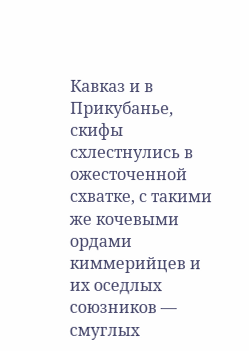Кавказ и в Прикубанье, скифы схлестнулись в ожесточенной схватке, с такими же кочевыми ордами киммерийцев и их оседлых союзников — смуглых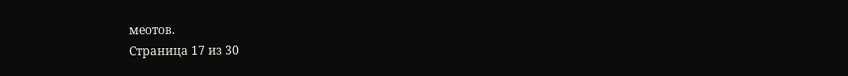меотов.
Страница 17 из 30